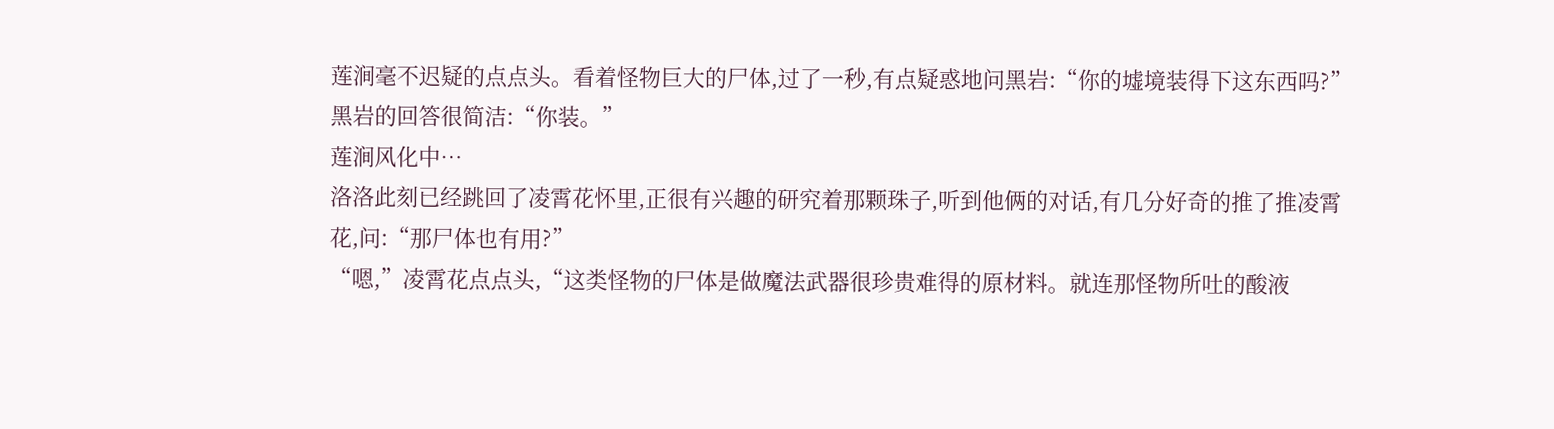莲涧毫不迟疑的点点头。看着怪物巨大的尸体,过了一秒,有点疑惑地问黑岩:“你的墟境装得下这东西吗?”
黑岩的回答很简洁:“你装。”
莲涧风化中…
洛洛此刻已经跳回了凌霄花怀里,正很有兴趣的研究着那颗珠子,听到他俩的对话,有几分好奇的推了推凌霄花,问:“那尸体也有用?”
“嗯,”凌霄花点点头,“这类怪物的尸体是做魔法武器很珍贵难得的原材料。就连那怪物所吐的酸液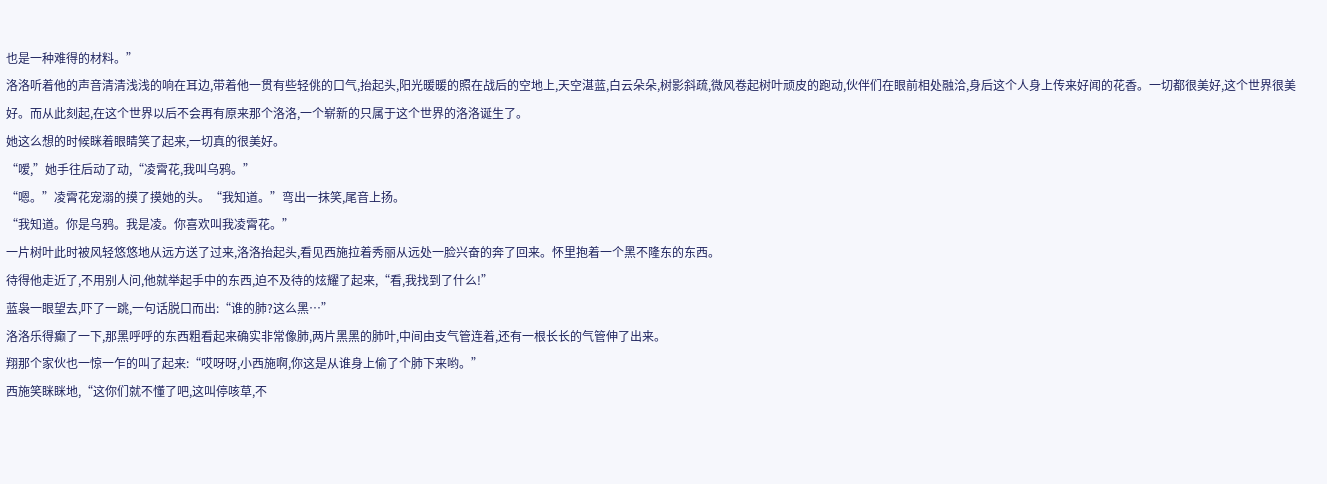也是一种难得的材料。”
洛洛听着他的声音清清浅浅的响在耳边,带着他一贯有些轻佻的口气,抬起头,阳光暖暖的照在战后的空地上,天空湛蓝,白云朵朵,树影斜疏,微风卷起树叶顽皮的跑动,伙伴们在眼前相处融洽,身后这个人身上传来好闻的花香。一切都很美好,这个世界很美好。而从此刻起,在这个世界以后不会再有原来那个洛洛,一个崭新的只属于这个世界的洛洛诞生了。
她这么想的时候眯着眼睛笑了起来,一切真的很美好。
“嗳,”她手往后动了动,“凌霄花,我叫乌鸦。”
“嗯。”凌霄花宠溺的摸了摸她的头。“我知道。”弯出一抹笑,尾音上扬。
“我知道。你是乌鸦。我是凌。你喜欢叫我凌霄花。”
一片树叶此时被风轻悠悠地从远方送了过来,洛洛抬起头,看见西施拉着秀丽从远处一脸兴奋的奔了回来。怀里抱着一个黑不隆东的东西。
待得他走近了,不用别人问,他就举起手中的东西,迫不及待的炫耀了起来,“看,我找到了什么!”
蓝袅一眼望去,吓了一跳,一句话脱口而出:“谁的肺?这么黑…”
洛洛乐得癫了一下,那黑呼呼的东西粗看起来确实非常像肺,两片黑黑的肺叶,中间由支气管连着,还有一根长长的气管伸了出来。
翔那个家伙也一惊一乍的叫了起来:“哎呀呀,小西施啊,你这是从谁身上偷了个肺下来哟。”
西施笑眯眯地,“这你们就不懂了吧,这叫停咳草,不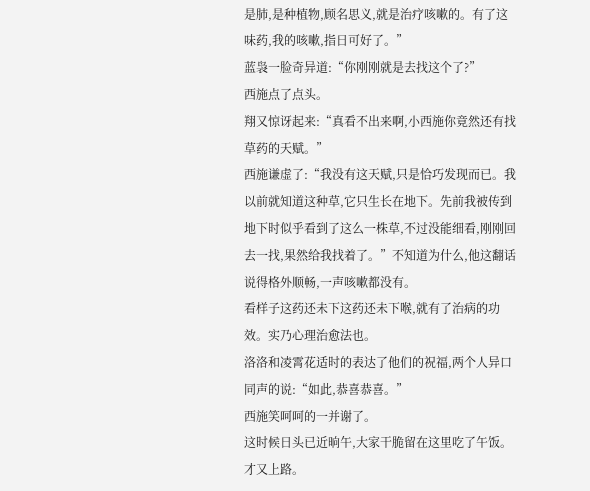是肺,是种植物,顾名思义,就是治疗咳嗽的。有了这味药,我的咳嗽,指日可好了。”
蓝袅一脸奇异道:“你刚刚就是去找这个了?”
西施点了点头。
翔又惊讶起来:“真看不出来啊,小西施你竟然还有找草药的天赋。”
西施谦虚了:“我没有这天赋,只是恰巧发现而已。我以前就知道这种草,它只生长在地下。先前我被传到地下时似乎看到了这么一株草,不过没能细看,刚刚回去一找,果然给我找着了。”不知道为什么,他这翻话说得格外顺畅,一声咳嗽都没有。
看样子这药还未下这药还未下喉,就有了治病的功效。实乃心理治愈法也。
洛洛和凌霄花适时的表达了他们的祝福,两个人异口同声的说:“如此,恭喜恭喜。”
西施笑呵呵的一并谢了。
这时候日头已近晌午,大家干脆留在这里吃了午饭。才又上路。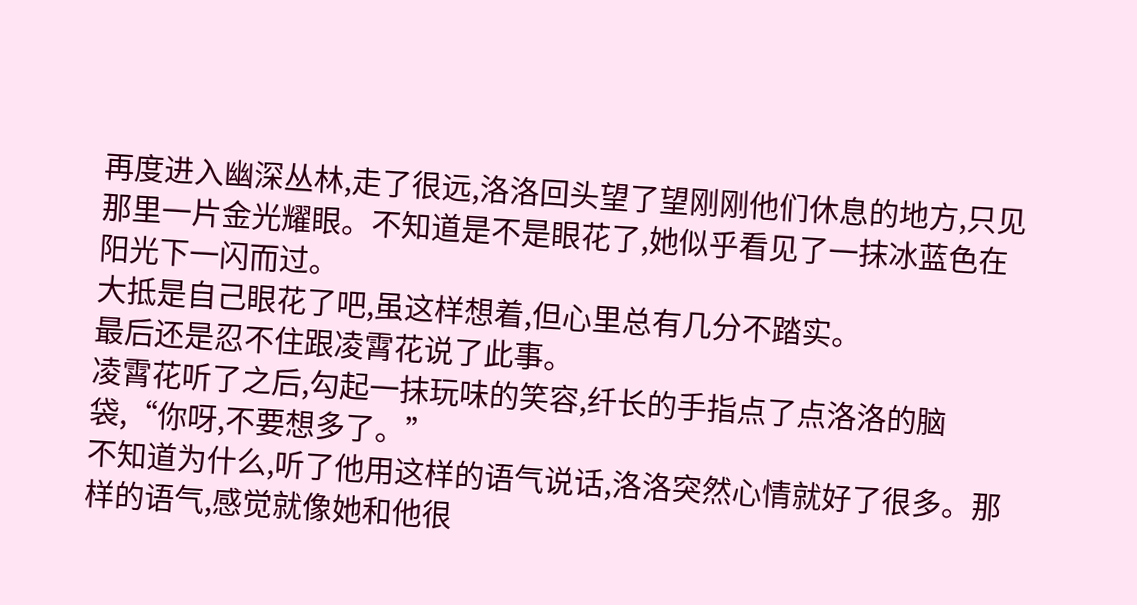再度进入幽深丛林,走了很远,洛洛回头望了望刚刚他们休息的地方,只见那里一片金光耀眼。不知道是不是眼花了,她似乎看见了一抹冰蓝色在阳光下一闪而过。
大抵是自己眼花了吧,虽这样想着,但心里总有几分不踏实。
最后还是忍不住跟凌霄花说了此事。
凌霄花听了之后,勾起一抹玩味的笑容,纤长的手指点了点洛洛的脑袋,“你呀,不要想多了。”
不知道为什么,听了他用这样的语气说话,洛洛突然心情就好了很多。那样的语气,感觉就像她和他很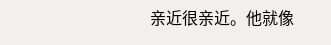亲近很亲近。他就像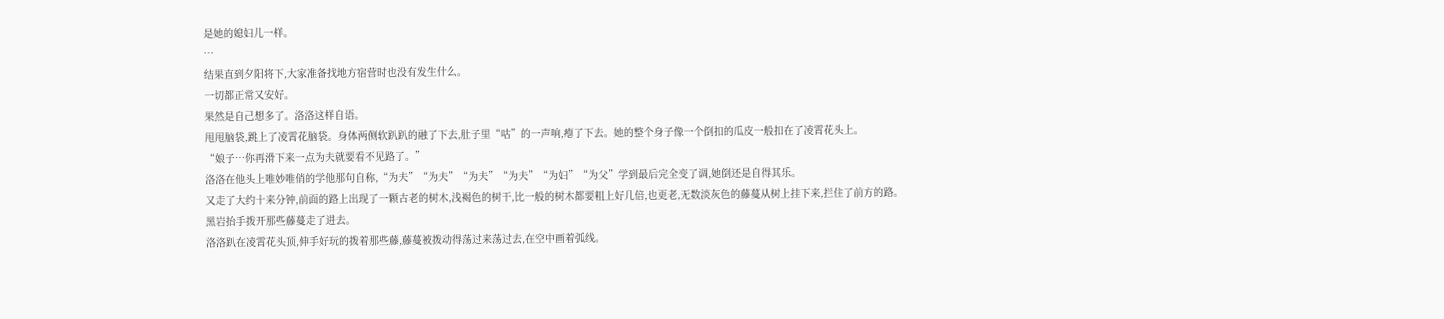是她的媳妇儿一样。
…
结果直到夕阳将下,大家准备找地方宿营时也没有发生什么。
一切都正常又安好。
果然是自己想多了。洛洛这样自语。
甩甩脑袋,跳上了凌霄花脑袋。身体两侧软趴趴的融了下去,肚子里“咕”的一声响,瘪了下去。她的整个身子像一个倒扣的瓜皮一般扣在了凌霄花头上。
“娘子…你再滑下来一点为夫就要看不见路了。”
洛洛在他头上唯妙唯俏的学他那句自称,“为夫”“为夫”“为夫”“为夫”“为妇”“为父”学到最后完全变了调,她倒还是自得其乐。
又走了大约十来分钟,前面的路上出现了一颗古老的树木,浅褐色的树干,比一般的树木都要粗上好几倍,也更老,无数淡灰色的藤蔓从树上挂下来,拦住了前方的路。
黑岩抬手拨开那些藤蔓走了进去。
洛洛趴在凌霄花头顶,伸手好玩的拨着那些藤,藤蔓被拨动得荡过来荡过去,在空中画着弧线。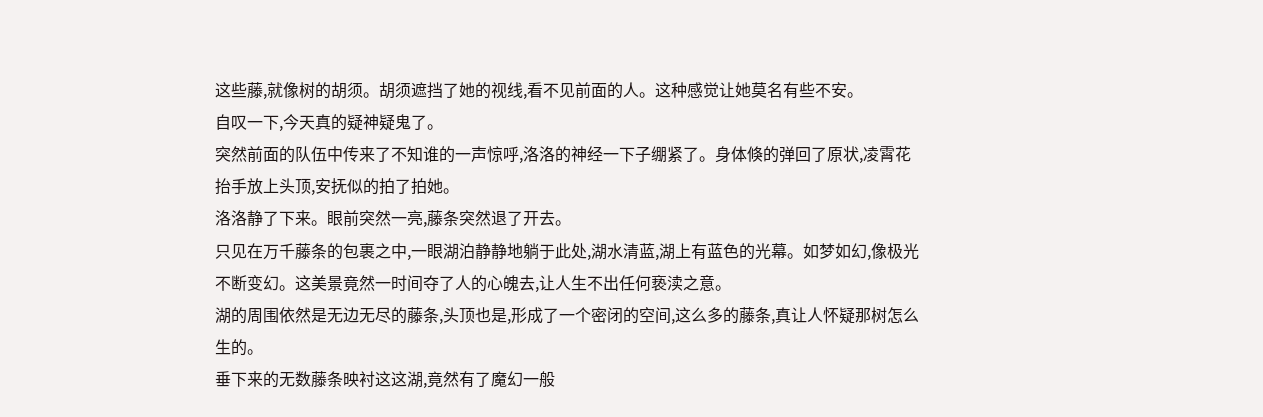这些藤,就像树的胡须。胡须遮挡了她的视线,看不见前面的人。这种感觉让她莫名有些不安。
自叹一下,今天真的疑神疑鬼了。
突然前面的队伍中传来了不知谁的一声惊呼,洛洛的神经一下子绷紧了。身体倏的弹回了原状,凌霄花抬手放上头顶,安抚似的拍了拍她。
洛洛静了下来。眼前突然一亮,藤条突然退了开去。
只见在万千藤条的包裹之中,一眼湖泊静静地躺于此处,湖水清蓝,湖上有蓝色的光幕。如梦如幻,像极光不断变幻。这美景竟然一时间夺了人的心魄去,让人生不出任何亵渎之意。
湖的周围依然是无边无尽的藤条,头顶也是,形成了一个密闭的空间,这么多的藤条,真让人怀疑那树怎么生的。
垂下来的无数藤条映衬这这湖,竟然有了魔幻一般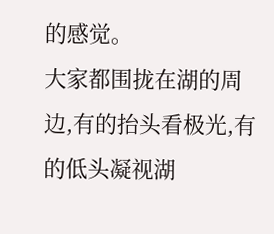的感觉。
大家都围拢在湖的周边,有的抬头看极光,有的低头凝视湖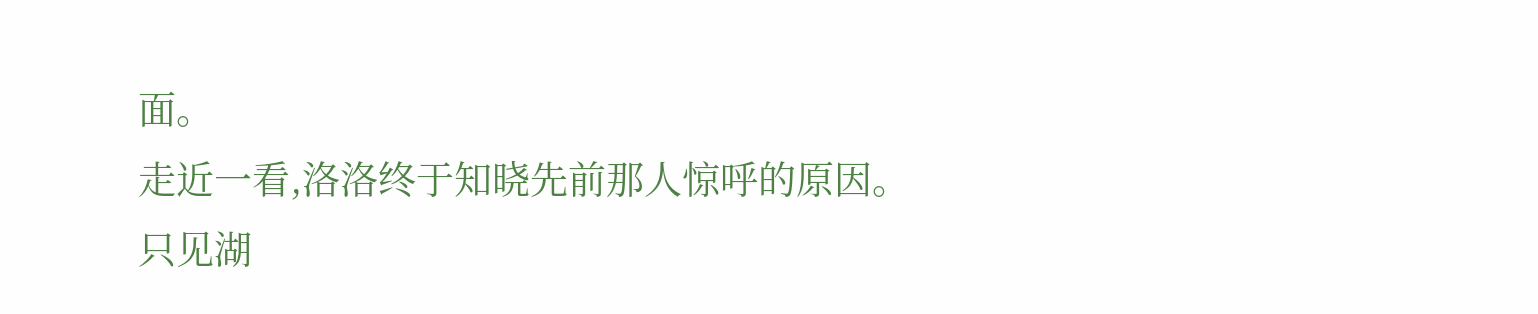面。
走近一看,洛洛终于知晓先前那人惊呼的原因。
只见湖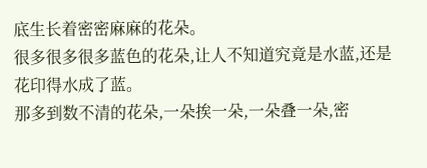底生长着密密麻麻的花朵。
很多很多很多蓝色的花朵,让人不知道究竟是水蓝,还是花印得水成了蓝。
那多到数不清的花朵,一朵挨一朵,一朵叠一朵,密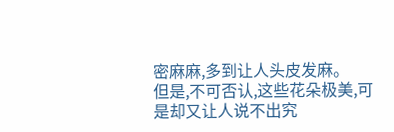密麻麻,多到让人头皮发麻。
但是,不可否认,这些花朵极美,可是却又让人说不出究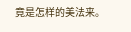竟是怎样的美法来。